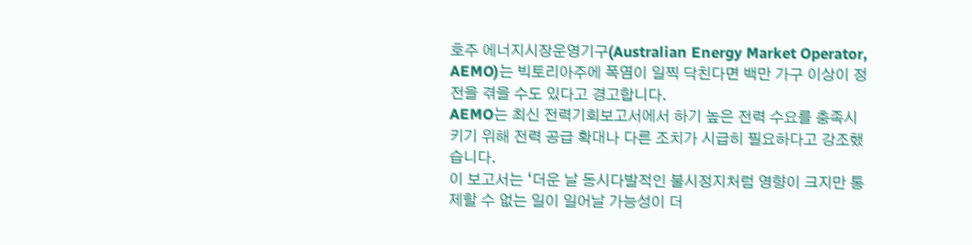호주 에너지시장운영기구(Australian Energy Market Operator, AEMO)는 빅토리아주에 폭염이 일찍 닥친다면 백만 가구 이상이 정전을 겪을 수도 있다고 경고합니다.
AEMO는 최신 전력기회보고서에서 하기 높은 전력 수요를 충족시키기 위해 전력 공급 확대나 다른 조치가 시급히 필요하다고 강조했습니다.
이 보고서는 ‘더운 날 동시다발적인 불시정지처럼 영향이 크지만 통제할 수 없는 일이 일어날 가능성이 더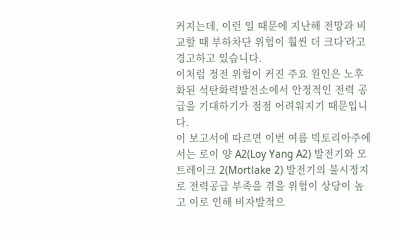커지는데, 이런 일 때문에 지난해 전망과 비교할 때 부하차단 위험이 훨씬 더 크다’라고 경고하고 있습니다.
이처럼 정전 위험이 커진 주요 원인은 노후화된 석탄화력발전소에서 안정적인 전력 공급을 기대하기가 점점 어려워지기 때문입니다.
이 보고서에 따르면 이번 여름 빅토리아주에서는 로이 양 A2(Loy Yang A2) 발전기와 모트레이크 2(Mortlake 2) 발전기의 불시정지로 전력공급 부족을 겪을 위험이 상당이 높고 이로 인해 비자발적으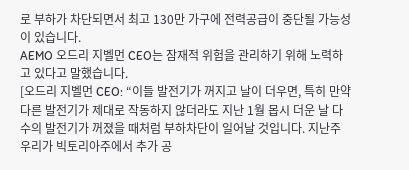로 부하가 차단되면서 최고 130만 가구에 전력공급이 중단될 가능성이 있습니다.
AEMO 오드리 지벨먼 CEO는 잠재적 위험을 관리하기 위해 노력하고 있다고 말했습니다.
[오드리 지벨먼 CEO: “이들 발전기가 꺼지고 날이 더우면, 특히 만약 다른 발전기가 제대로 작동하지 않더라도 지난 1월 몹시 더운 날 다수의 발전기가 꺼졌을 때처럼 부하차단이 일어날 것입니다. 지난주 우리가 빅토리아주에서 추가 공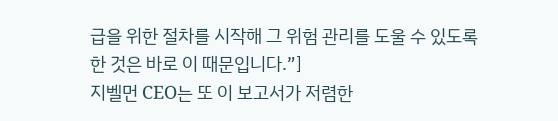급을 위한 절차를 시작해 그 위험 관리를 도울 수 있도록 한 것은 바로 이 때문입니다.”]
지벨먼 CEO는 또 이 보고서가 저렴한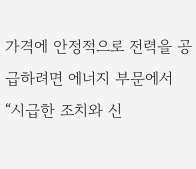가격에 안정적으로 전력을 공급하려면 에너지 부문에서 “시급한 조치와 신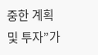중한 계획 및 투자”가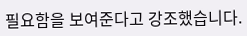필요함을 보여준다고 강조했습니다.